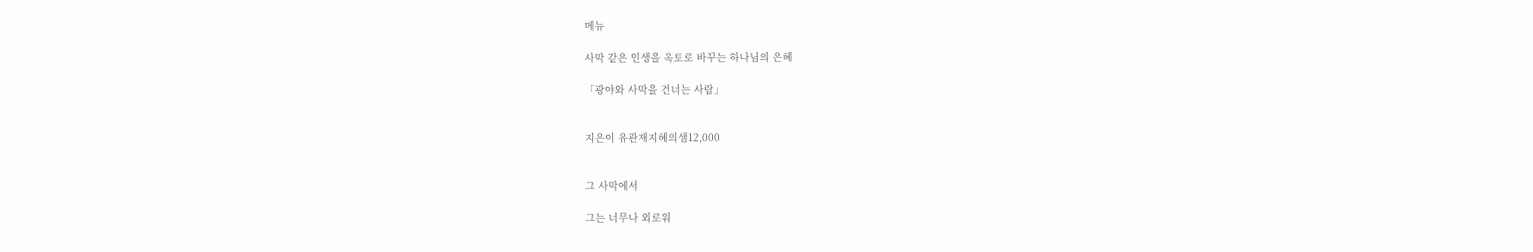메뉴

사막 같은 인생을 옥토로 바꾸는 하나님의 은혜

「광야와 사막을 건너는 사람」


지은이 유관재지혜의샘12,000


그 사막에서

그는 너무나 외로워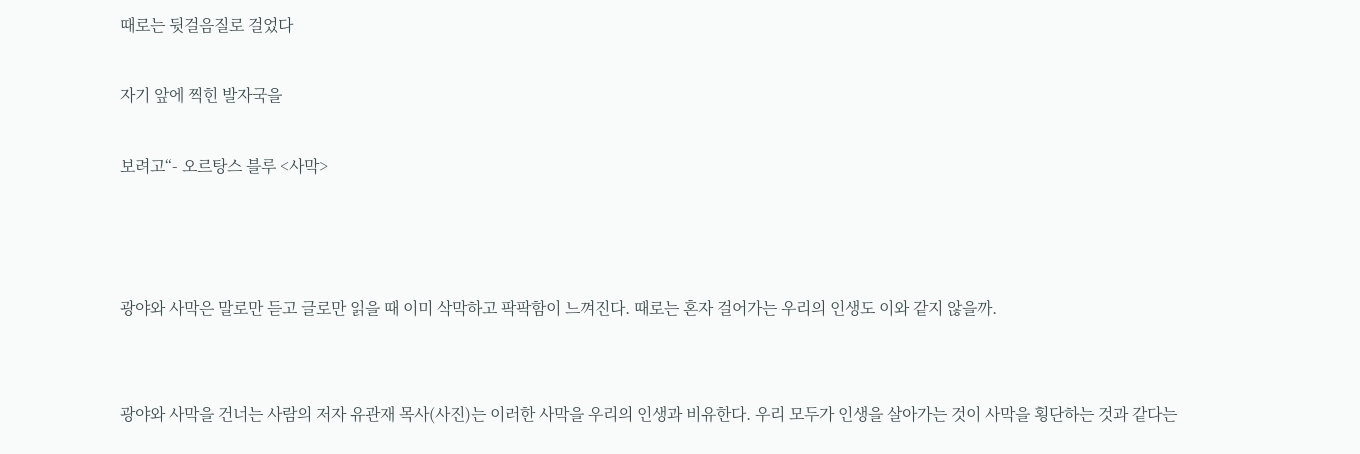때로는 뒷걸음질로 걸었다

자기 앞에 찍힌 발자국을

보려고“- 오르탕스 블루 <사막>



광야와 사막은 말로만 듣고 글로만 읽을 때 이미 삭막하고 팍팍함이 느껴진다. 때로는 혼자 걸어가는 우리의 인생도 이와 같지 않을까.


광야와 사막을 건너는 사람의 저자 유관재 목사(사진)는 이러한 사막을 우리의 인생과 비유한다. 우리 모두가 인생을 살아가는 것이 사막을 횡단하는 것과 같다는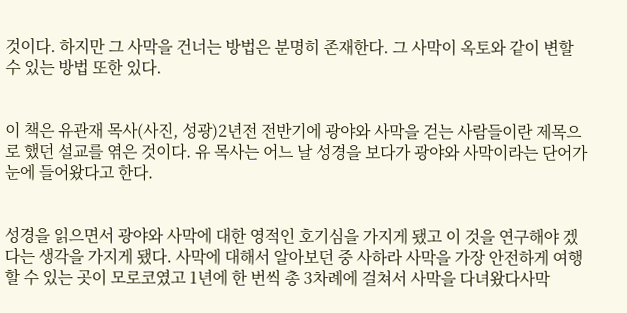것이다. 하지만 그 사막을 건너는 방법은 분명히 존재한다. 그 사막이 옥토와 같이 변할 수 있는 방법 또한 있다.


이 책은 유관재 목사(사진, 성광)2년전 전반기에 광야와 사막을 걷는 사람들이란 제목으로 했던 설교를 엮은 것이다. 유 목사는 어느 날 성경을 보다가 광야와 사막이라는 단어가 눈에 들어왔다고 한다.


성경을 읽으면서 광야와 사막에 대한 영적인 호기심을 가지게 됐고 이 것을 연구해야 겠다는 생각을 가지게 됐다. 사막에 대해서 알아보던 중 사하라 사막을 가장 안전하게 여행할 수 있는 곳이 모로코였고 1년에 한 번씩 총 3차례에 걸쳐서 사막을 다녀왔다사막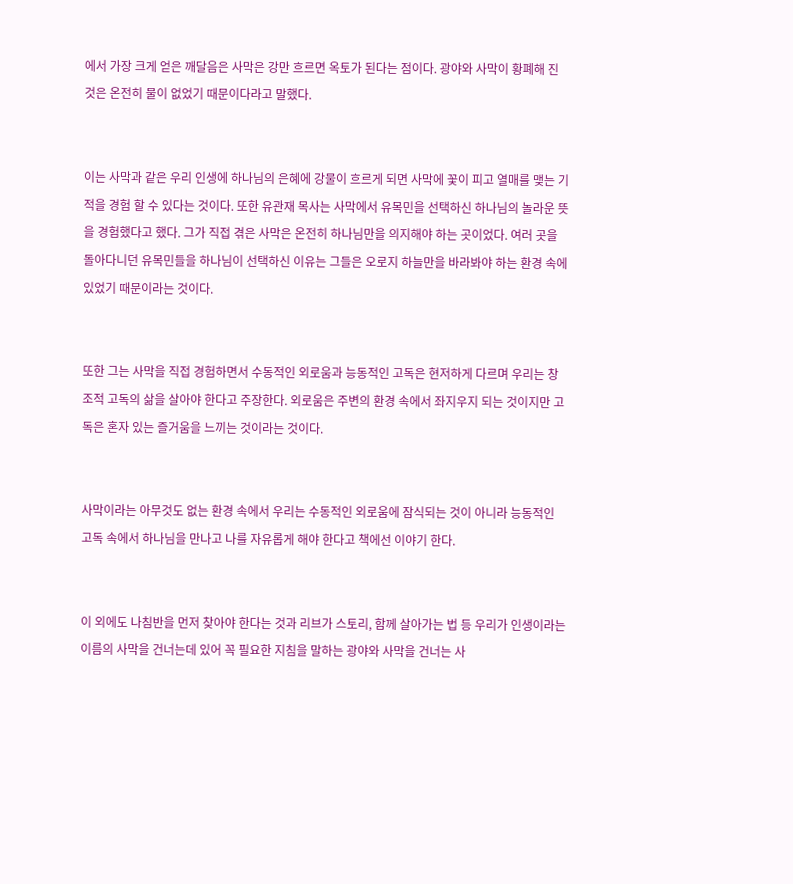에서 가장 크게 얻은 깨달음은 사막은 강만 흐르면 옥토가 된다는 점이다. 광야와 사막이 황폐해 진 것은 온전히 물이 없었기 때문이다라고 말했다.


이는 사막과 같은 우리 인생에 하나님의 은혜에 강물이 흐르게 되면 사막에 꽃이 피고 열매를 맺는 기적을 경험 할 수 있다는 것이다. 또한 유관재 목사는 사막에서 유목민을 선택하신 하나님의 놀라운 뜻을 경험했다고 했다. 그가 직접 겪은 사막은 온전히 하나님만을 의지해야 하는 곳이었다. 여러 곳을 돌아다니던 유목민들을 하나님이 선택하신 이유는 그들은 오로지 하늘만을 바라봐야 하는 환경 속에 있었기 때문이라는 것이다.


또한 그는 사막을 직접 경험하면서 수동적인 외로움과 능동적인 고독은 현저하게 다르며 우리는 창조적 고독의 삶을 살아야 한다고 주장한다. 외로움은 주변의 환경 속에서 좌지우지 되는 것이지만 고독은 혼자 있는 즐거움을 느끼는 것이라는 것이다.


사막이라는 아무것도 없는 환경 속에서 우리는 수동적인 외로움에 잠식되는 것이 아니라 능동적인 고독 속에서 하나님을 만나고 나를 자유롭게 해야 한다고 책에선 이야기 한다.


이 외에도 나침반을 먼저 찾아야 한다는 것과 리브가 스토리, 함께 살아가는 법 등 우리가 인생이라는 이름의 사막을 건너는데 있어 꼭 필요한 지침을 말하는 광야와 사막을 건너는 사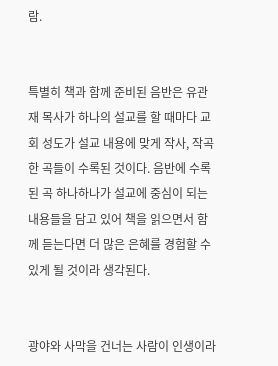람.


특별히 책과 함께 준비된 음반은 유관재 목사가 하나의 설교를 할 때마다 교회 성도가 설교 내용에 맞게 작사, 작곡한 곡들이 수록된 것이다. 음반에 수록된 곡 하나하나가 설교에 중심이 되는 내용들을 담고 있어 책을 읽으면서 함께 듣는다면 더 많은 은혜를 경험할 수 있게 될 것이라 생각된다.


광야와 사막을 건너는 사람이 인생이라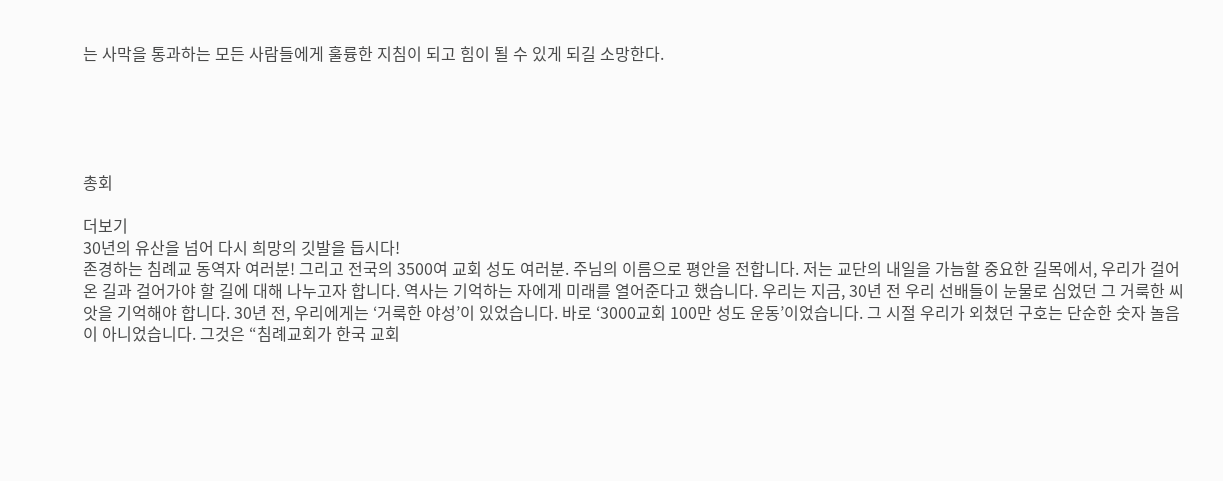는 사막을 통과하는 모든 사람들에게 훌륭한 지침이 되고 힘이 될 수 있게 되길 소망한다.





총회

더보기
30년의 유산을 넘어 다시 희망의 깃발을 듭시다!
존경하는 침례교 동역자 여러분! 그리고 전국의 3500여 교회 성도 여러분. 주님의 이름으로 평안을 전합니다. 저는 교단의 내일을 가늠할 중요한 길목에서, 우리가 걸어온 길과 걸어가야 할 길에 대해 나누고자 합니다. 역사는 기억하는 자에게 미래를 열어준다고 했습니다. 우리는 지금, 30년 전 우리 선배들이 눈물로 심었던 그 거룩한 씨앗을 기억해야 합니다. 30년 전, 우리에게는 ‘거룩한 야성’이 있었습니다. 바로 ‘3000교회 100만 성도 운동’이었습니다. 그 시절 우리가 외쳤던 구호는 단순한 숫자 놀음이 아니었습니다. 그것은 “침례교회가 한국 교회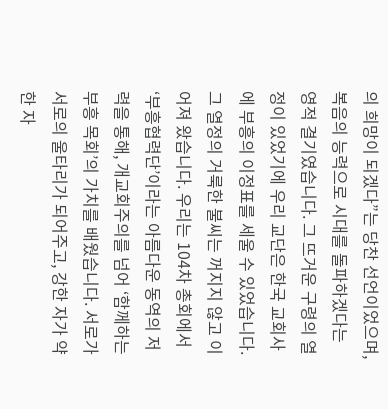의 희망이 되겠다”는 당찬 선언이었으며, 복음의 능력으로 시대를 돌파하겠다는 영적 결기였습니다. 그 뜨거운 구령의 열정이 있었기에 우리 교단은 한국 교회사에 부흥의 이정표를 세울 수 있었습니다. 그 열정의 거룩한 불씨는 꺼지지 않고 이어져 왔습니다. 우리는 104차 총회에서 ‘부흥협력단’이라는 아름다운 동역의 저력을 통해, 개교회주의를 넘어 ‘함께하는 부흥 목회’의 가치를 배웠습니다. 서로가 서로의 울타리가 되어주고, 강한 자가 약한 자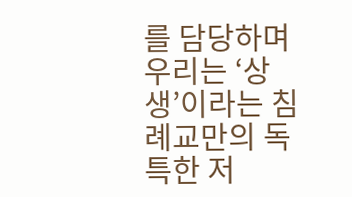를 담당하며 우리는 ‘상생’이라는 침례교만의 독특한 저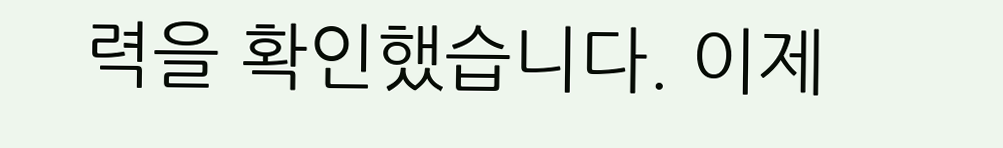력을 확인했습니다. 이제